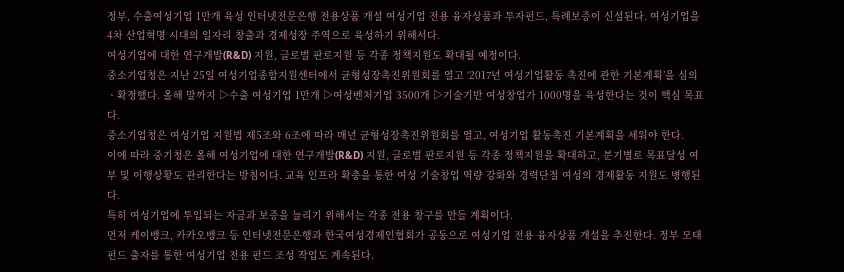정부, 수출여성기업 1만개 육성 인터넷전문은행 전용상품 개설 여성기업 전용 융자상품과 투자펀드, 특례보증이 신설된다. 여성기업을 4차 산업혁명 시대의 일자리 창출과 경제성장 주역으로 육성하기 위해서다.
여성기업에 대한 연구개발(R&D) 지원, 글로벌 판로지원 등 각종 정책지원도 확대될 예정이다.
중소기업청은 지난 25일 여성기업종합지원센터에서 균형성장촉진위원회를 열고 ‘2017년 여성기업활동 촉진에 관한 기본계획’을 심의ㆍ확정했다. 올해 말까지 ▷수출 여성기업 1만개 ▷여성벤처기업 3500개 ▷기술기반 여성창업가 1000명을 육성한다는 것이 핵심 목표다.
중소기업청은 여성기업 지원법 제5조와 6조에 따라 매년 균형성장촉진위원회를 열고, 여성기업 활동촉진 기본계획을 세워야 한다.
이에 따라 중기청은 올해 여성기업에 대한 연구개발(R&D) 지원, 글로벌 판로지원 등 각종 정책지원을 확대하고, 분기별로 목표달성 여부 및 이행상황도 관리한다는 방침이다. 교육 인프라 확충을 통한 여성 기술창업 역량 강화와 경력단절 여성의 경제활동 지원도 병행된다.
특히 여성기업에 투입되는 자금과 보증을 늘리기 위해서는 각종 전용 창구를 만들 계획이다.
먼저 케이뱅크, 카카오뱅크 등 인터넷전문은행과 한국여성경제인협회가 공동으로 여성기업 전용 융자상품 개설을 추진한다. 정부 모태펀드 출자를 통한 여성기업 전용 펀드 조성 작업도 계속된다.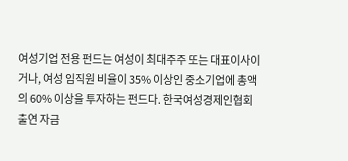여성기업 전용 펀드는 여성이 최대주주 또는 대표이사이거나, 여성 임직원 비율이 35% 이상인 중소기업에 총액의 60% 이상을 투자하는 펀드다. 한국여성경제인협회 출연 자금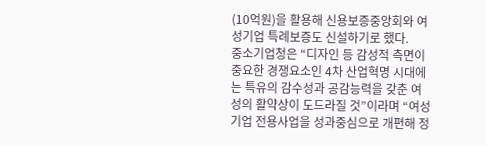(10억원)을 활용해 신용보증중앙회와 여성기업 특례보증도 신설하기로 했다.
중소기업청은 “디자인 등 감성적 측면이 중요한 경쟁요소인 4차 산업혁명 시대에는 특유의 감수성과 공감능력을 갖춘 여성의 활약상이 도드라질 것”이라며 “여성기업 전용사업을 성과중심으로 개편해 정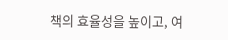책의 효율성을 높이고, 여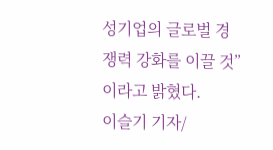성기업의 글로벌 경쟁력 강화를 이끌 것”이라고 밝혔다.
이슬기 기자/